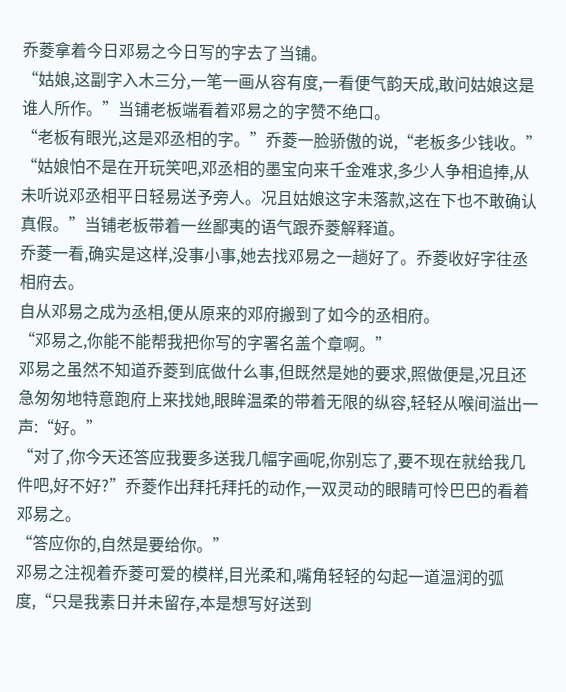乔菱拿着今日邓易之今日写的字去了当铺。
“姑娘,这副字入木三分,一笔一画从容有度,一看便气韵天成,敢问姑娘这是谁人所作。”当铺老板端看着邓易之的字赞不绝口。
“老板有眼光,这是邓丞相的字。”乔菱一脸骄傲的说,“老板多少钱收。”
“姑娘怕不是在开玩笑吧,邓丞相的墨宝向来千金难求,多少人争相追捧,从未听说邓丞相平日轻易送予旁人。况且姑娘这字未落款,这在下也不敢确认真假。”当铺老板带着一丝鄙夷的语气跟乔菱解释道。
乔菱一看,确实是这样,没事小事,她去找邓易之一趟好了。乔菱收好字往丞相府去。
自从邓易之成为丞相,便从原来的邓府搬到了如今的丞相府。
“邓易之,你能不能帮我把你写的字署名盖个章啊。”
邓易之虽然不知道乔菱到底做什么事,但既然是她的要求,照做便是,况且还急匆匆地特意跑府上来找她,眼眸温柔的带着无限的纵容,轻轻从喉间溢出一声:“好。”
“对了,你今天还答应我要多送我几幅字画呢,你别忘了,要不现在就给我几件吧,好不好?”乔菱作出拜托拜托的动作,一双灵动的眼睛可怜巴巴的看着邓易之。
“答应你的,自然是要给你。”
邓易之注视着乔菱可爱的模样,目光柔和,嘴角轻轻的勾起一道温润的弧度,“只是我素日并未留存,本是想写好送到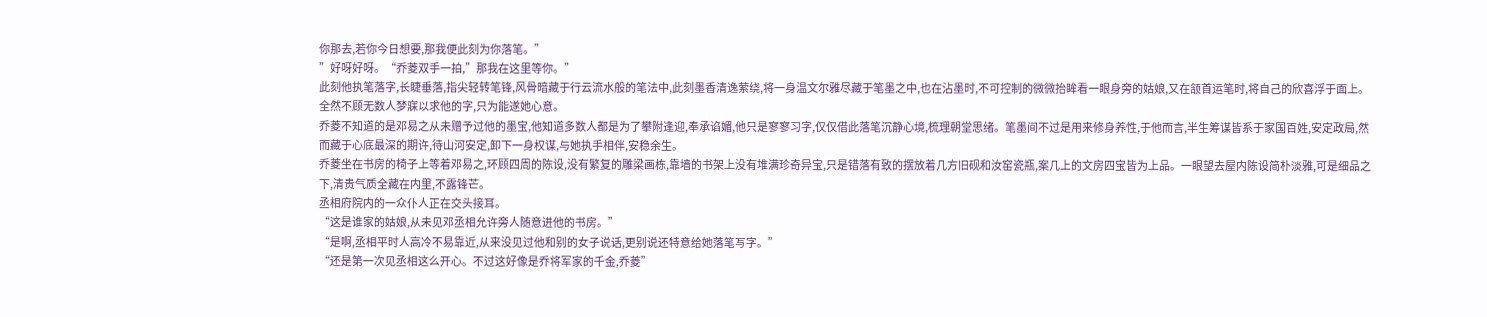你那去,若你今日想要,那我便此刻为你落笔。”
”好呀好呀。“乔菱双手一拍,”那我在这里等你。”
此刻他执笔落字,长睫垂落,指尖轻转笔锋,风骨暗藏于行云流水般的笔法中,此刻墨香清逸萦绕,将一身温文尔雅尽藏于笔墨之中,也在沾墨时,不可控制的微微抬眸看一眼身旁的姑娘,又在颔首运笔时,将自己的欣喜浮于面上。全然不顾无数人梦寐以求他的字,只为能遂她心意。
乔菱不知道的是邓易之从未赠予过他的墨宝,他知道多数人都是为了攀附逢迎,奉承谄媚,他只是寥寥习字,仅仅借此落笔沉静心境,梳理朝堂思绪。笔墨间不过是用来修身养性,于他而言,半生筹谋皆系于家国百姓,安定政局,然而藏于心底最深的期许,待山河安定,卸下一身权谋,与她执手相伴,安稳余生。
乔菱坐在书房的椅子上等着邓易之,环顾四周的陈设,没有繁复的雕梁画栋,靠墙的书架上没有堆满珍奇异宝,只是错落有致的摆放着几方旧砚和汝窑瓷瓶,案几上的文房四宝皆为上品。一眼望去屋内陈设简朴淡雅,可是细品之下,清贵气质全藏在内里,不露锋芒。
丞相府院内的一众仆人正在交头接耳。
“这是谁家的姑娘,从未见邓丞相允许旁人随意进他的书房。”
“是啊,丞相平时人高冷不易靠近,从来没见过他和别的女子说话,更别说还特意给她落笔写字。”
“还是第一次见丞相这么开心。不过这好像是乔将军家的千金,乔菱”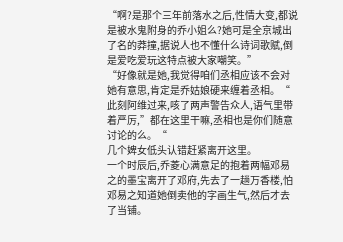“啊?是那个三年前落水之后,性情大变,都说是被水鬼附身的乔小姐么?她可是全京城出了名的莽撞,据说人也不懂什么诗词歌赋,倒是爱吃爱玩这特点被大家嘲笑。”
“好像就是她,我觉得咱们丞相应该不会对她有意思,肯定是乔姑娘硬来缠着丞相。“
此刻阿维过来,咳了两声警告众人,语气里带着严厉,”都在这里干嘛,丞相也是你们随意讨论的么。“
几个婢女低头认错赶紧离开这里。
一个时辰后,乔菱心满意足的抱着两幅邓易之的墨宝离开了邓府,先去了一趟万香楼,怕邓易之知道她倒卖他的字画生气,然后才去了当铺。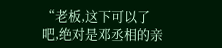“老板,这下可以了吧,绝对是邓丞相的亲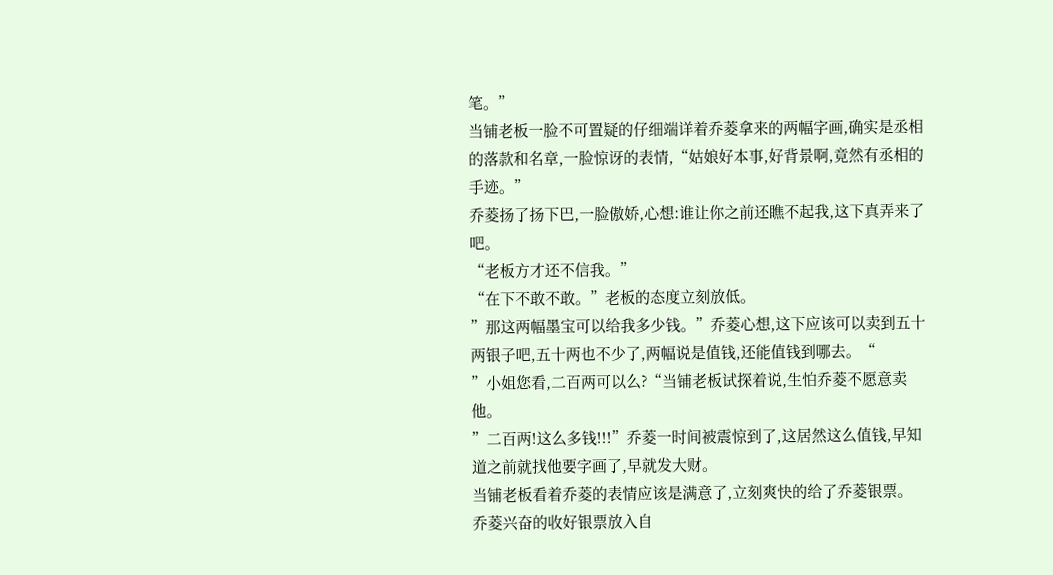笔。”
当铺老板一脸不可置疑的仔细端详着乔菱拿来的两幅字画,确实是丞相的落款和名章,一脸惊讶的表情,“姑娘好本事,好背景啊,竟然有丞相的手迹。”
乔菱扬了扬下巴,一脸傲娇,心想:谁让你之前还瞧不起我,这下真弄来了吧。
“老板方才还不信我。”
“在下不敢不敢。”老板的态度立刻放低。
”那这两幅墨宝可以给我多少钱。”乔菱心想,这下应该可以卖到五十两银子吧,五十两也不少了,两幅说是值钱,还能值钱到哪去。“
”小姐您看,二百两可以么?“当铺老板试探着说,生怕乔菱不愿意卖他。
”二百两!这么多钱!!!”乔菱一时间被震惊到了,这居然这么值钱,早知道之前就找他要字画了,早就发大财。
当铺老板看着乔菱的表情应该是满意了,立刻爽快的给了乔菱银票。
乔菱兴奋的收好银票放入自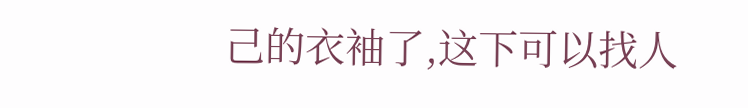己的衣袖了,这下可以找人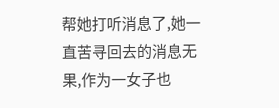帮她打听消息了,她一直苦寻回去的消息无果,作为一女子也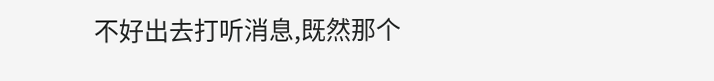不好出去打听消息,既然那个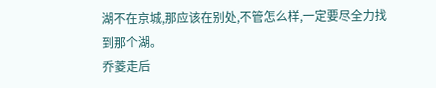湖不在京城,那应该在别处,不管怎么样,一定要尽全力找到那个湖。
乔菱走后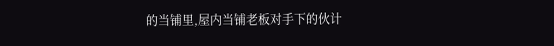的当铺里,屋内当铺老板对手下的伙计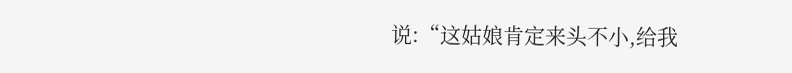说:“这姑娘肯定来头不小,给我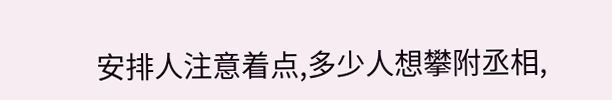安排人注意着点,多少人想攀附丞相,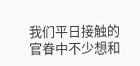我们平日接触的官眷中不少想和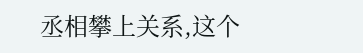丞相攀上关系,这个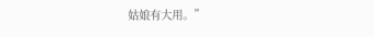姑娘有大用。”